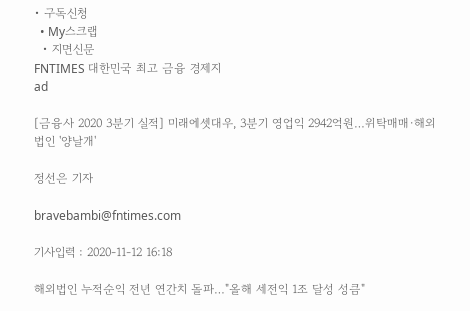• 구독신청
  • My스크랩
  • 지면신문
FNTIMES 대한민국 최고 금융 경제지
ad

[금융사 2020 3분기 실적] 미래에셋대우, 3분기 영업익 2942억원…위탁매매·해외법인 '양날개'

정선은 기자

bravebambi@fntimes.com

기사입력 : 2020-11-12 16:18

해외법인 누적순익 전년 연간치 돌파…"올해 세전익 1조 달성 성큼"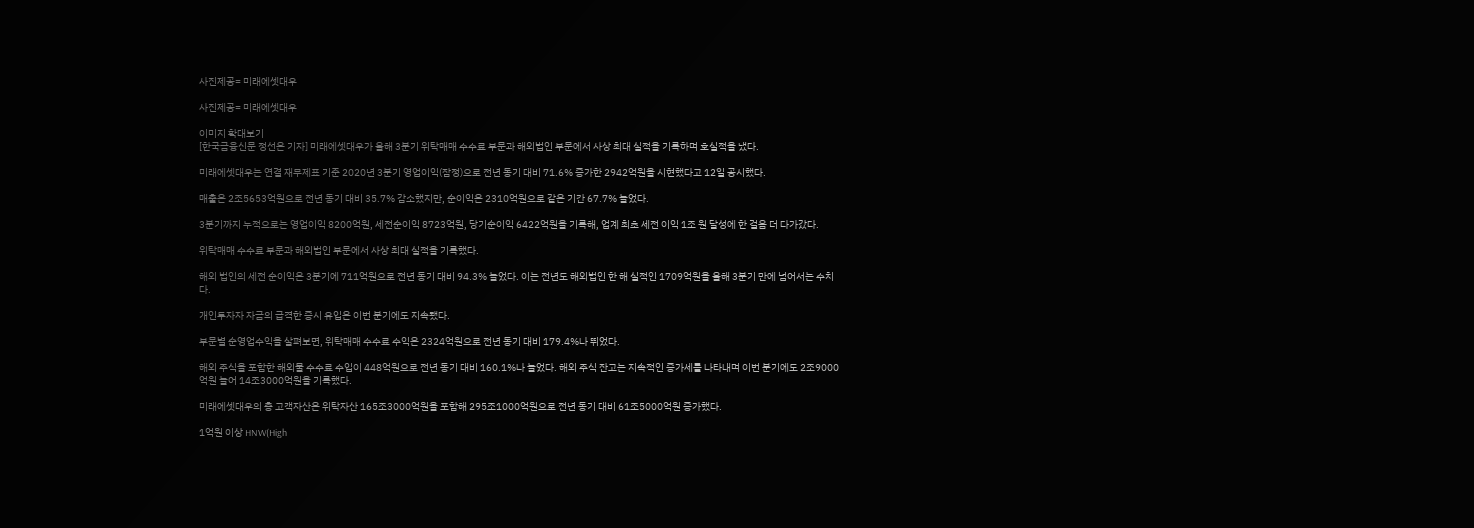사진제공= 미래에셋대우

사진제공= 미래에셋대우

이미지 확대보기
[한국금융신문 정선은 기자] 미래에셋대우가 올해 3분기 위탁매매 수수료 부문과 해외법인 부문에서 사상 최대 실적을 기록하며 호실적을 냈다.

미래에셋대우는 연결 재무제표 기준 2020년 3분기 영업이익(잠정)으로 전년 동기 대비 71.6% 증가한 2942억원을 시현했다고 12일 공시했다.

매출은 2조5653억원으로 전년 동기 대비 35.7% 감소했지만, 순이익은 2310억원으로 같은 기간 67.7% 늘었다.

3분기까지 누적으로는 영업이익 8200억원, 세전순이익 8723억원, 당기순이익 6422억원을 기록해, 업계 최초 세전 이익 1조 원 달성에 한 걸음 더 다가갔다.

위탁매매 수수료 부문과 해외법인 부문에서 사상 최대 실적을 기록했다.

해외 법인의 세전 순이익은 3분기에 711억원으로 전년 동기 대비 94.3% 늘었다. 이는 전년도 해외법인 한 해 실적인 1709억원을 올해 3분기 만에 넘어서는 수치다.

개인투자자 자금의 급격한 증시 유입은 이번 분기에도 지속됐다.

부문별 순영업수익을 살펴보면, 위탁매매 수수료 수익은 2324억원으로 전년 동기 대비 179.4%나 뛰었다.

해외 주식을 포함한 해외물 수수료 수입이 448억원으로 전년 동기 대비 160.1%나 늘었다. 해외 주식 잔고는 지속적인 증가세를 나타내며 이번 분기에도 2조9000억원 늘어 14조3000억원을 기록했다.

미래에셋대우의 총 고객자산은 위탁자산 165조3000억원을 포함해 295조1000억원으로 전년 동기 대비 61조5000억원 증가했다.

1억원 이상 HNW(High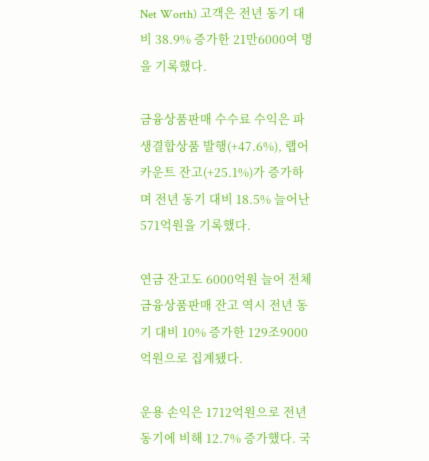Net Worth) 고객은 전년 동기 대비 38.9% 증가한 21만6000여 명을 기록했다.

금융상품판매 수수료 수익은 파생결합상품 발행(+47.6%), 랩어카운트 잔고(+25.1%)가 증가하며 전년 동기 대비 18.5% 늘어난 571억원을 기록했다.

연금 잔고도 6000억원 늘어 전체 금융상품판매 잔고 역시 전년 동기 대비 10% 증가한 129조9000억원으로 집계됐다.

운용 손익은 1712억원으로 전년 동기에 비해 12.7% 증가했다. 국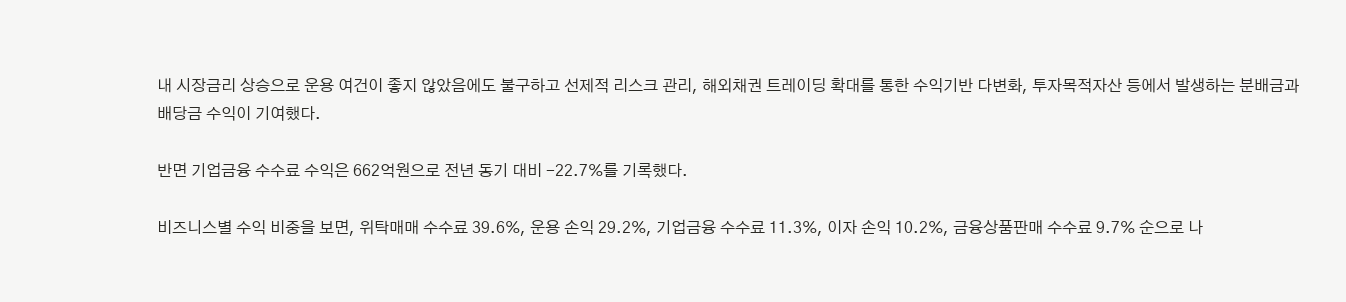내 시장금리 상승으로 운용 여건이 좋지 않았음에도 불구하고 선제적 리스크 관리, 해외채권 트레이딩 확대를 통한 수익기반 다변화, 투자목적자산 등에서 발생하는 분배금과 배당금 수익이 기여했다.

반면 기업금융 수수료 수익은 662억원으로 전년 동기 대비 -22.7%를 기록했다.

비즈니스별 수익 비중을 보면, 위탁매매 수수료 39.6%, 운용 손익 29.2%, 기업금융 수수료 11.3%, 이자 손익 10.2%, 금융상품판매 수수료 9.7% 순으로 나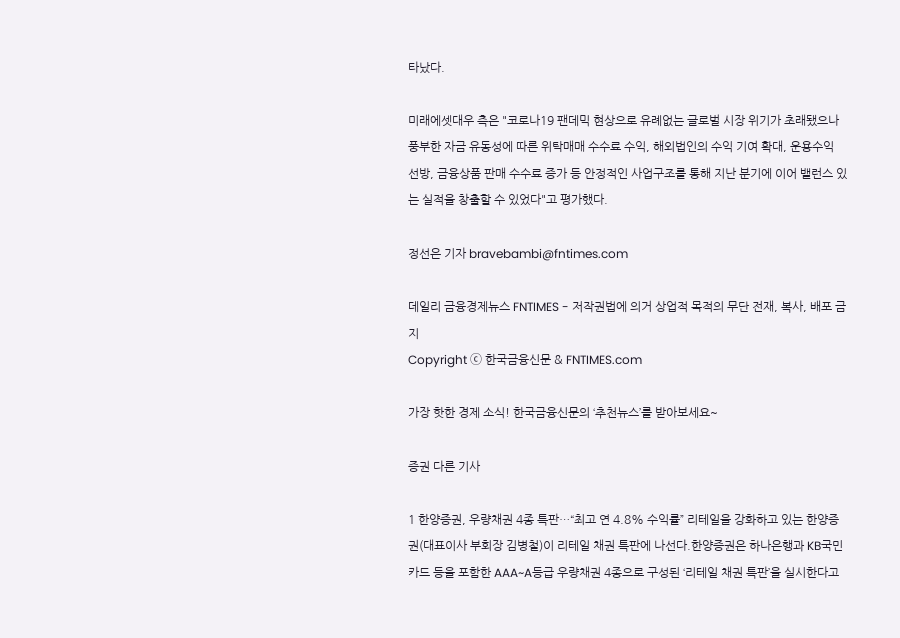타났다.

미래에셋대우 측은 "코로나19 팬데믹 현상으로 유례없는 글로벌 시장 위기가 초래됐으나 풍부한 자금 유동성에 따른 위탁매매 수수료 수익, 해외법인의 수익 기여 확대, 운용수익 선방, 금융상품 판매 수수료 증가 등 안정적인 사업구조를 통해 지난 분기에 이어 밸런스 있는 실적을 창출할 수 있었다"고 평가했다.

정선은 기자 bravebambi@fntimes.com

데일리 금융경제뉴스 FNTIMES - 저작권법에 의거 상업적 목적의 무단 전재, 복사, 배포 금지
Copyright ⓒ 한국금융신문 & FNTIMES.com

가장 핫한 경제 소식! 한국금융신문의 ‘추천뉴스’를 받아보세요~

증권 다른 기사

1 한양증권, 우량채권 4종 특판…“최고 연 4.8% 수익률” 리테일을 강화하고 있는 한양증권(대표이사 부회장 김병철)이 리테일 채권 특판에 나선다.한양증권은 하나은행과 KB국민카드 등을 포함한 AAA~A등급 우량채권 4종으로 구성된 ‘리테일 채권 특판’을 실시한다고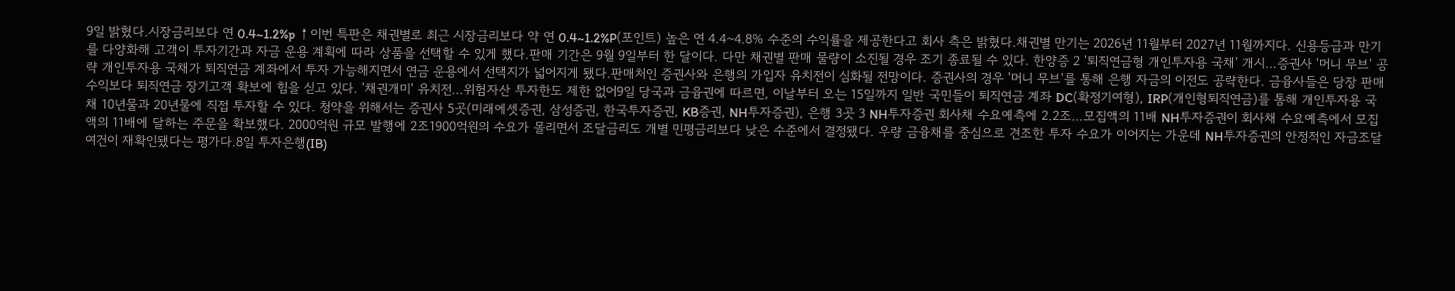9일 밝혔다.시장금리보다 연 0.4~1.2%p ↑이번 특판은 채권별로 최근 시장금리보다 약 연 0.4~1.2%P(포인트) 높은 연 4.4~4.8% 수준의 수익률을 제공한다고 회사 측은 밝혔다.채권별 만기는 2026년 11월부터 2027년 11월까지다. 신용등급과 만기를 다양화해 고객이 투자기간과 자금 운용 계획에 따라 상품을 선택할 수 있게 했다.판매 기간은 9월 9일부터 한 달이다. 다만 채권별 판매 물량이 소진될 경우 조기 종료될 수 있다. 한양증 2 '퇴직연금형 개인투자용 국채' 개시…증권사 '머니 무브' 공략 개인투자용 국채가 퇴직연금 계좌에서 투자 가능해지면서 연금 운용에서 선택지가 넓어지게 됐다.판매처인 증권사와 은행의 가입자 유치전이 심화될 전망이다. 증권사의 경우 '머니 무브'를 통해 은행 자금의 이전도 공략한다. 금융사들은 당장 판매 수익보다 퇴직연금 장기고객 확보에 힘을 싣고 있다. '채권개미' 유치전…위험자산 투자한도 제한 없어9일 당국과 금융권에 따르면, 이날부터 오는 15일까지 일반 국민들이 퇴직연금 계좌 DC(확정기여형), IRP(개인형퇴직연금)를 통해 개인투자용 국채 10년물과 20년물에 직접 투자할 수 있다. 청약을 위해서는 증권사 5곳(미래에셋증권, 삼성증권, 한국투자증권, KB증권, NH투자증권), 은행 3곳 3 NH투자증권 회사채 수요예측에 2.2조…모집액의 11배 NH투자증권이 회사채 수요예측에서 모집액의 11배에 달하는 주문을 확보했다. 2000억원 규모 발행에 2조1900억원의 수요가 몰리면서 조달금리도 개별 민평금리보다 낮은 수준에서 결정됐다. 우량 금융채를 중심으로 견조한 투자 수요가 이어지는 가운데 NH투자증권의 안정적인 자금조달 여건이 재확인됐다는 평가다.8일 투자은행(IB)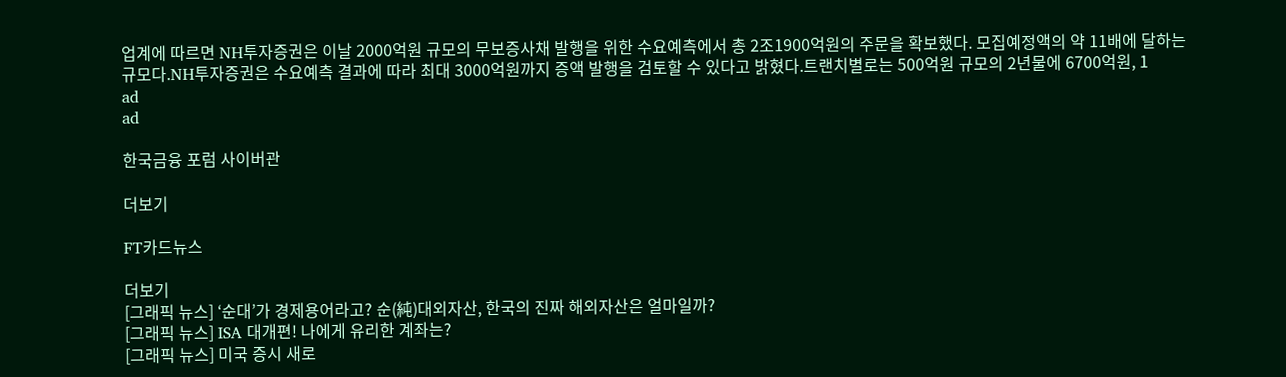업계에 따르면 NH투자증권은 이날 2000억원 규모의 무보증사채 발행을 위한 수요예측에서 총 2조1900억원의 주문을 확보했다. 모집예정액의 약 11배에 달하는 규모다.NH투자증권은 수요예측 결과에 따라 최대 3000억원까지 증액 발행을 검토할 수 있다고 밝혔다.트랜치별로는 500억원 규모의 2년물에 6700억원, 1
ad
ad

한국금융 포럼 사이버관

더보기

FT카드뉴스

더보기
[그래픽 뉴스] ‘순대’가 경제용어라고? 순(純)대외자산, 한국의 진짜 해외자산은 얼마일까?
[그래픽 뉴스] ISA 대개편! 나에게 유리한 계좌는?
[그래픽 뉴스] 미국 증시 새로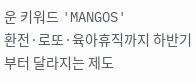운 키워드 'MANGOS'
환전·로또·육아휴직까지 하반기부터 달라지는 제도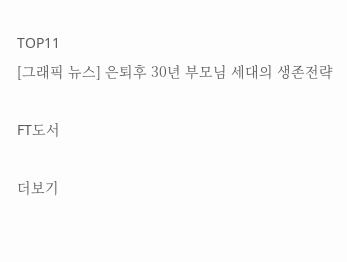TOP11
[그래픽 뉴스] 은퇴후 30년 부모님 세대의 생존전략

FT도서

더보기